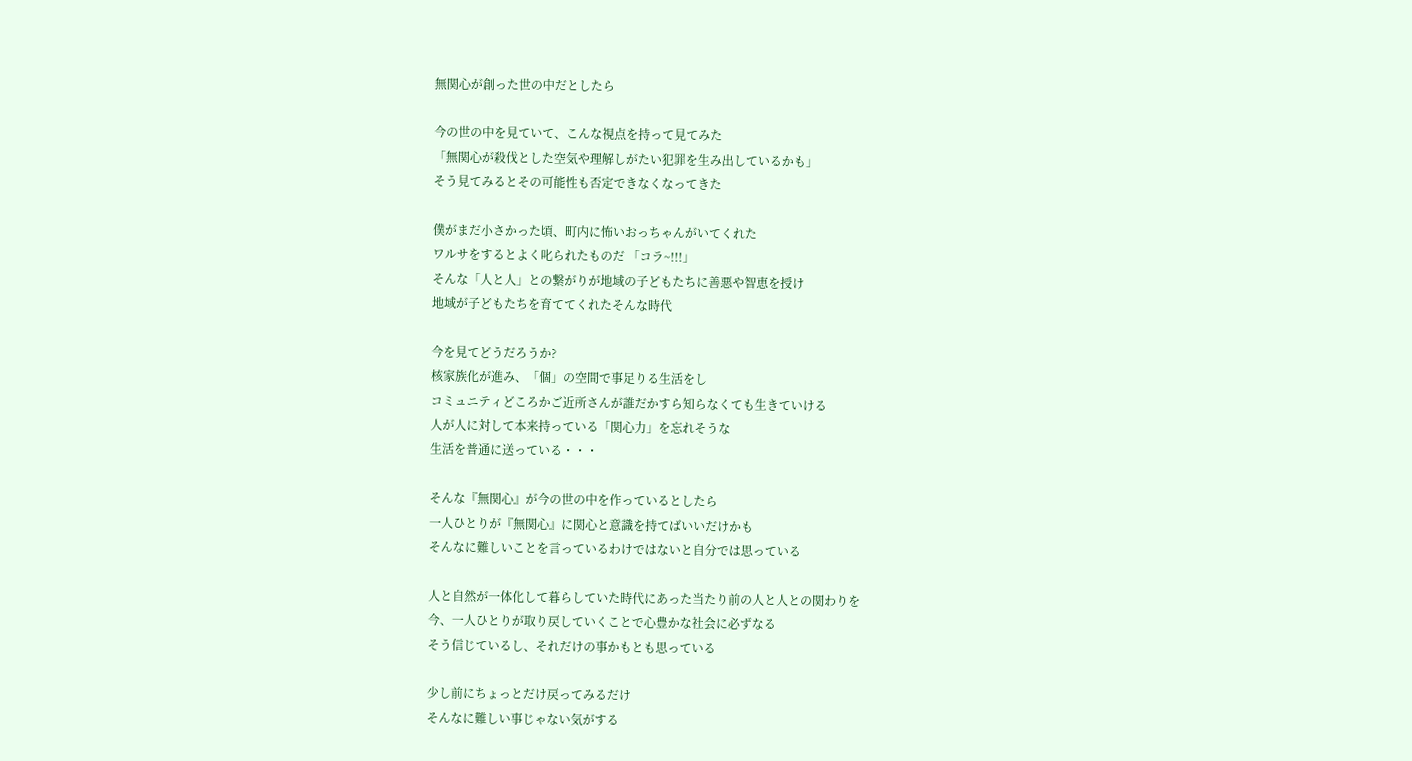無関心が創った世の中だとしたら

今の世の中を見ていて、こんな視点を持って見てみた
「無関心が殺伐とした空気や理解しがたい犯罪を生み出しているかも」
そう見てみるとその可能性も否定できなくなってきた

僕がまだ小さかった頃、町内に怖いおっちゃんがいてくれた
ワルサをするとよく叱られたものだ 「コラ~!!!」
そんな「人と人」との繋がりが地域の子どもたちに善悪や智恵を授け
地域が子どもたちを育ててくれたそんな時代

今を見てどうだろうか?
核家族化が進み、「個」の空間で事足りる生活をし
コミュニティどころかご近所さんが誰だかすら知らなくても生きていける
人が人に対して本来持っている「関心力」を忘れそうな
生活を普通に送っている・・・

そんな『無関心』が今の世の中を作っているとしたら
一人ひとりが『無関心』に関心と意識を持てばいいだけかも
そんなに難しいことを言っているわけではないと自分では思っている

人と自然が一体化して暮らしていた時代にあった当たり前の人と人との関わりを
今、一人ひとりが取り戻していくことで心豊かな社会に必ずなる
そう信じているし、それだけの事かもとも思っている

少し前にちょっとだけ戻ってみるだけ
そんなに難しい事じゃない気がする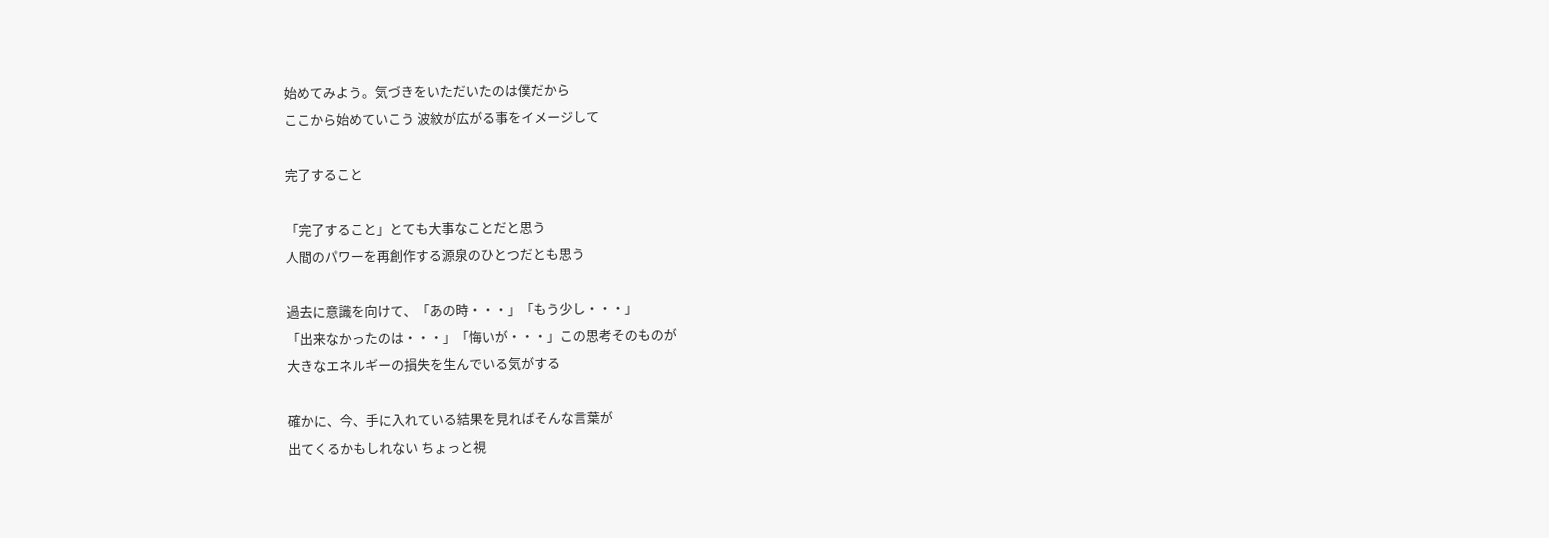始めてみよう。気づきをいただいたのは僕だから
ここから始めていこう 波紋が広がる事をイメージして

完了すること

「完了すること」とても大事なことだと思う
人間のパワーを再創作する源泉のひとつだとも思う

過去に意識を向けて、「あの時・・・」「もう少し・・・」
「出来なかったのは・・・」「悔いが・・・」この思考そのものが
大きなエネルギーの損失を生んでいる気がする

確かに、今、手に入れている結果を見ればそんな言葉が
出てくるかもしれない ちょっと視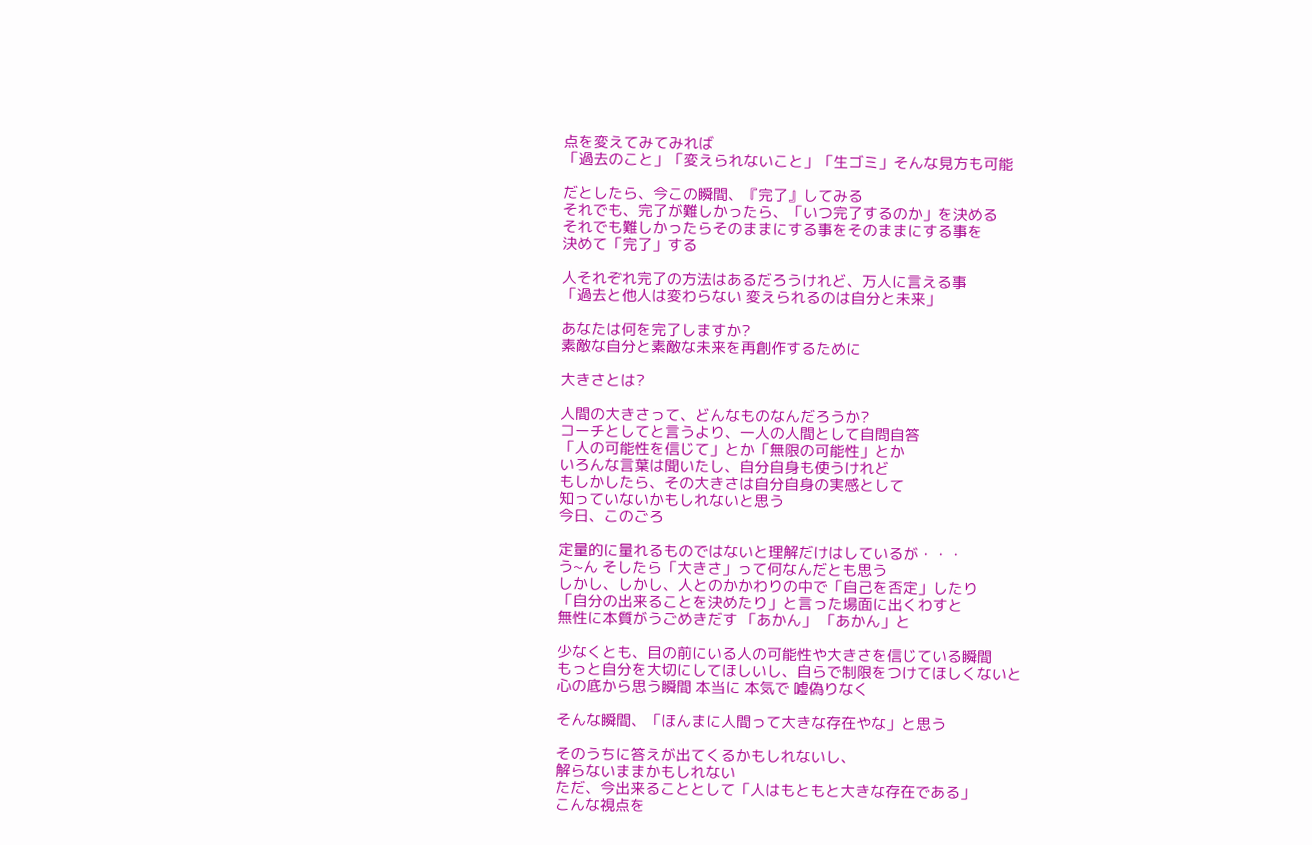点を変えてみてみれば
「過去のこと」「変えられないこと」「生ゴミ」そんな見方も可能

だとしたら、今この瞬間、『完了』してみる
それでも、完了が難しかったら、「いつ完了するのか」を決める
それでも難しかったらそのままにする事をそのままにする事を
決めて「完了」する

人それぞれ完了の方法はあるだろうけれど、万人に言える事
「過去と他人は変わらない 変えられるのは自分と未来」

あなたは何を完了しますか?
素敵な自分と素敵な未来を再創作するために

大きさとは?

人間の大きさって、どんなものなんだろうか?
コーチとしてと言うより、一人の人間として自問自答
「人の可能性を信じて」とか「無限の可能性」とか
いろんな言葉は聞いたし、自分自身も使うけれど
もしかしたら、その大きさは自分自身の実感として
知っていないかもしれないと思う
今日、このごろ

定量的に量れるものではないと理解だけはしているが・・・
う~ん そしたら「大きさ」って何なんだとも思う
しかし、しかし、人とのかかわりの中で「自己を否定」したり
「自分の出来ることを決めたり」と言った場面に出くわすと
無性に本質がうごめきだす 「あかん」 「あかん」と

少なくとも、目の前にいる人の可能性や大きさを信じている瞬間
もっと自分を大切にしてほしいし、自らで制限をつけてほしくないと
心の底から思う瞬間 本当に 本気で 嘘偽りなく

そんな瞬間、「ほんまに人間って大きな存在やな」と思う

そのうちに答えが出てくるかもしれないし、
解らないままかもしれない
ただ、今出来ることとして「人はもともと大きな存在である」
こんな視点を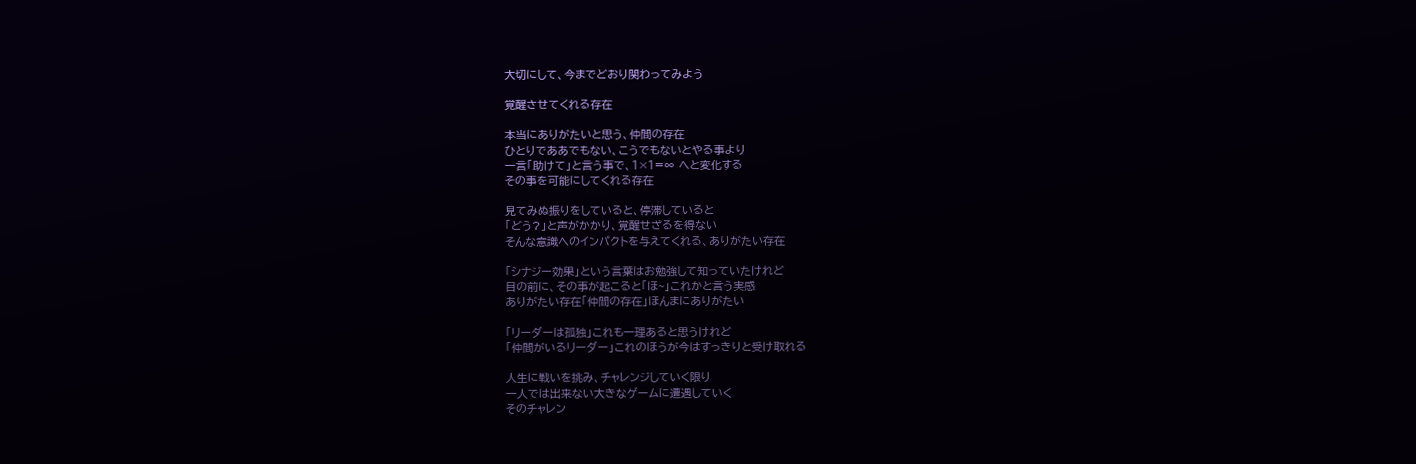大切にして、今までどおり関わってみよう

覚醒させてくれる存在

本当にありがたいと思う、仲間の存在
ひとりでああでもない、こうでもないとやる事より
一言「助けて」と言う事で、1×1=∞ へと変化する
その事を可能にしてくれる存在

見てみぬ振りをしていると、停滞していると
「どう?」と声がかかり、覚醒せざるを得ない
そんな意識へのインパクトを与えてくれる、ありがたい存在

「シナジー効果」という言葉はお勉強して知っていたけれど
目の前に、その事が起こると「ほ~」これかと言う実感
ありがたい存在「仲間の存在」ほんまにありがたい

「リーダーは孤独」これも一理あると思うけれど
「仲間がいるリーダー」これのほうが今はすっきりと受け取れる

人生に戦いを挑み、チャレンジしていく限り
一人では出来ない大きなゲームに遭遇していく
そのチャレン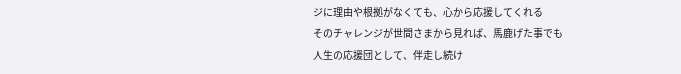ジに理由や根拠がなくても、心から応援してくれる
そのチャレンジが世間さまから見れば、馬鹿げた事でも
人生の応援団として、伴走し続け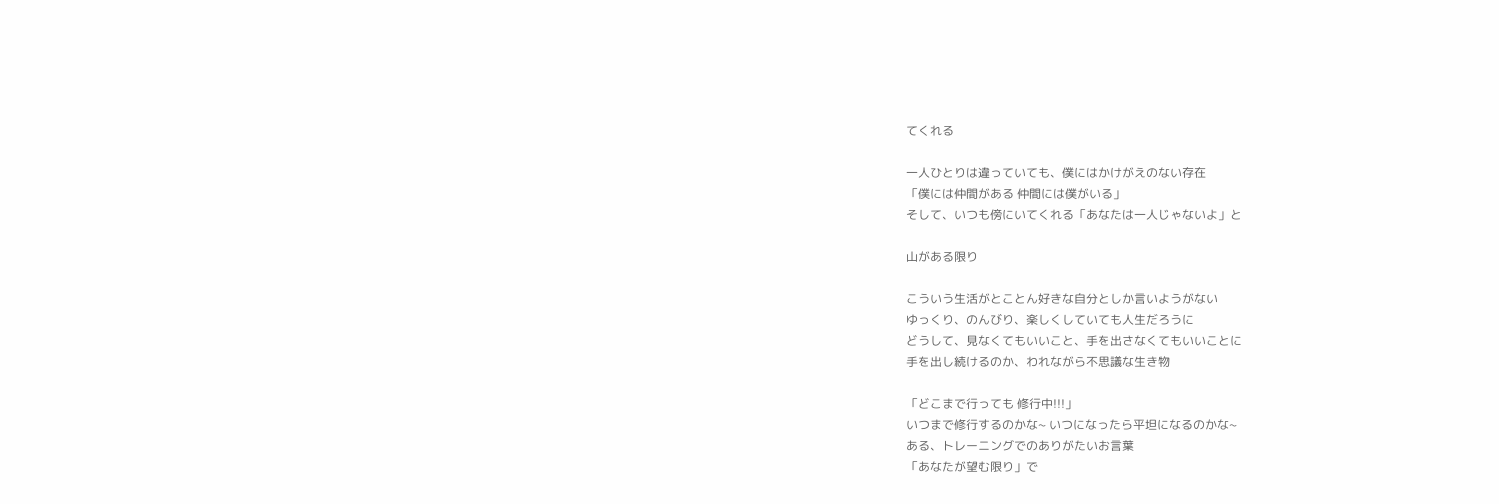てくれる

一人ひとりは違っていても、僕にはかけがえのない存在
「僕には仲間がある 仲間には僕がいる」
そして、いつも傍にいてくれる「あなたは一人じゃないよ」と

山がある限り

こういう生活がとことん好きな自分としか言いようがない
ゆっくり、のんびり、楽しくしていても人生だろうに
どうして、見なくてもいいこと、手を出さなくてもいいことに
手を出し続けるのか、われながら不思議な生き物

「どこまで行っても 修行中!!!」
いつまで修行するのかな~ いつになったら平坦になるのかな~
ある、トレーニングでのありがたいお言葉
「あなたが望む限り」で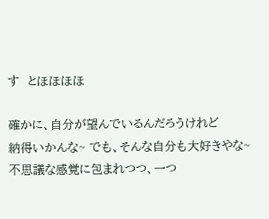す  とほほほほ

確かに、自分が望んでいるんだろうけれど
納得いかんな~ でも、そんな自分も大好きやな~
不思議な感覚に包まれつつ、一つ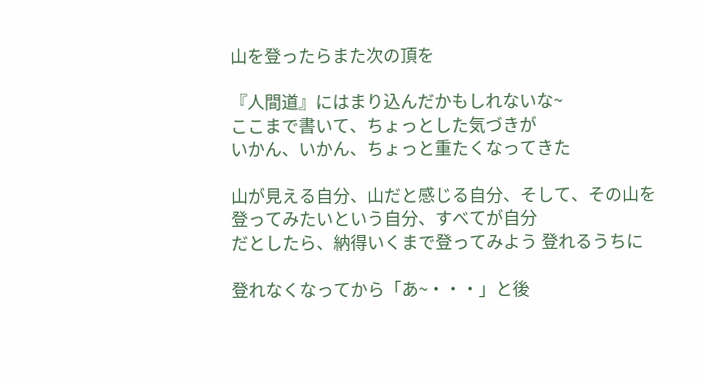山を登ったらまた次の頂を

『人間道』にはまり込んだかもしれないな~
ここまで書いて、ちょっとした気づきが
いかん、いかん、ちょっと重たくなってきた

山が見える自分、山だと感じる自分、そして、その山を
登ってみたいという自分、すべてが自分
だとしたら、納得いくまで登ってみよう 登れるうちに

登れなくなってから「あ~・・・」と後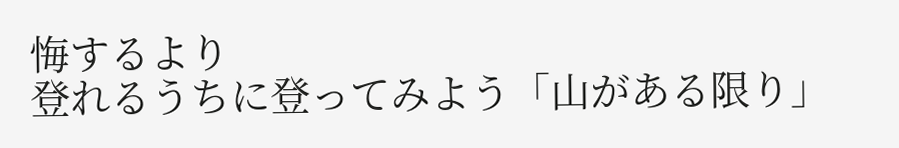悔するより
登れるうちに登ってみよう「山がある限り」